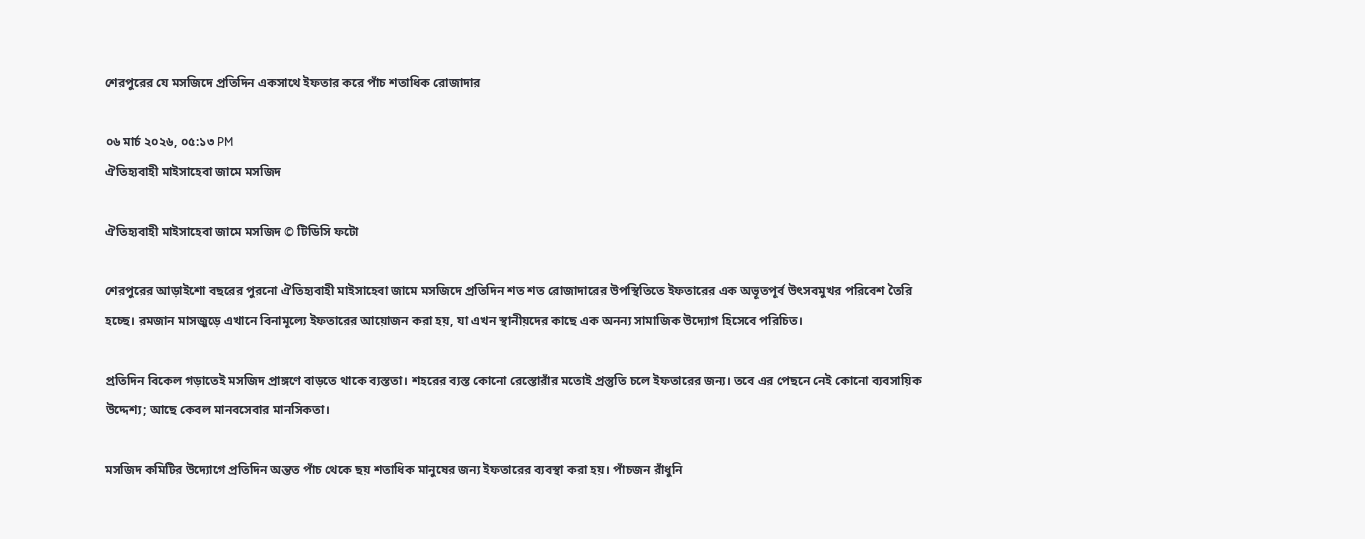শেরপুরের যে মসজিদে প্রতিদিন একসাথে ইফতার করে পাঁচ শতাধিক রোজাদার

০৬ মার্চ ২০২৬, ০৫:১৩ PM
ঐতিহ্যবাহী মাইসাহেবা জামে মসজিদ

ঐতিহ্যবাহী মাইসাহেবা জামে মসজিদ © টিডিসি ফটো

শেরপুরের আড়াইশো বছরের পুরনো ঐতিহ্যবাহী মাইসাহেবা জামে মসজিদে প্রতিদিন শত শত রোজাদারের উপস্থিতিতে ইফতারের এক অভূতপূর্ব উৎসবমুখর পরিবেশ তৈরি হচ্ছে। রমজান মাসজুড়ে এখানে বিনামূল্যে ইফতারের আয়োজন করা হয়, যা এখন স্থানীয়দের কাছে এক অনন্য সামাজিক উদ্যোগ হিসেবে পরিচিত।

প্রতিদিন বিকেল গড়াতেই মসজিদ প্রাঙ্গণে বাড়তে থাকে ব্যস্ততা। শহরের ব্যস্ত কোনো রেস্তোরাঁর মতোই প্রস্তুতি চলে ইফতারের জন্য। তবে এর পেছনে নেই কোনো ব্যবসায়িক উদ্দেশ্য; আছে কেবল মানবসেবার মানসিকতা।

মসজিদ কমিটির উদ্যোগে প্রতিদিন অন্তত পাঁচ থেকে ছয় শতাধিক মানুষের জন্য ইফতারের ব্যবস্থা করা হয়। পাঁচজন রাঁধুনি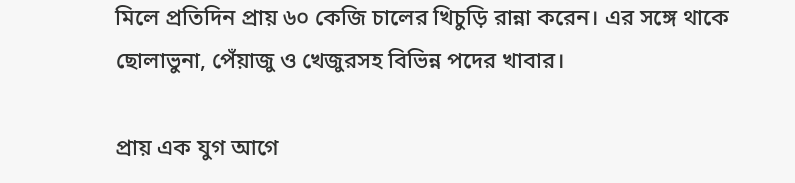মিলে প্রতিদিন প্রায় ৬০ কেজি চালের খিচুড়ি রান্না করেন। এর সঙ্গে থাকে ছোলাভুনা, পেঁয়াজু ও খেজুরসহ বিভিন্ন পদের খাবার।

প্রায় এক যুগ আগে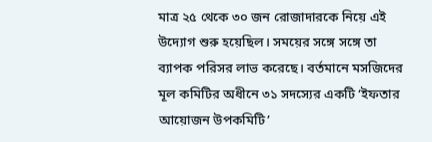মাত্র ২৫ থেকে ৩০ জন রোজাদারকে নিয়ে এই উদ্যোগ শুরু হয়েছিল। সময়ের সঙ্গে সঙ্গে তা ব্যাপক পরিসর লাভ করেছে। বর্তমানে মসজিদের মূল কমিটির অধীনে ৩১ সদস্যের একটি ‘ইফতার আয়োজন উপকমিটি’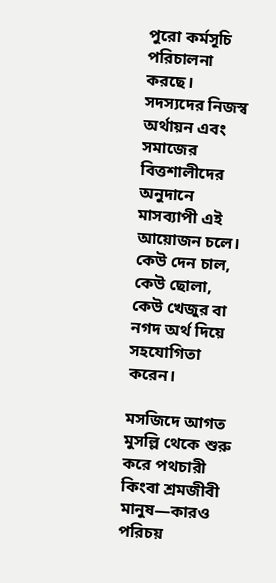পুরো কর্মসূচি পরিচালনা করছে। সদস্যদের নিজস্ব অর্থায়ন এবং সমাজের বিত্তশালীদের অনুদানে মাসব্যাপী এই আয়োজন চলে। কেউ দেন চাল, কেউ ছোলা, কেউ খেজুর বা নগদ অর্থ দিয়ে সহযোগিতা করেন।

মসজিদে আগত মুসল্লি থেকে শুরু করে পথচারী কিংবা শ্রমজীবী মানুষ—কারও পরিচয়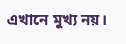এখানে মুখ্য নয়।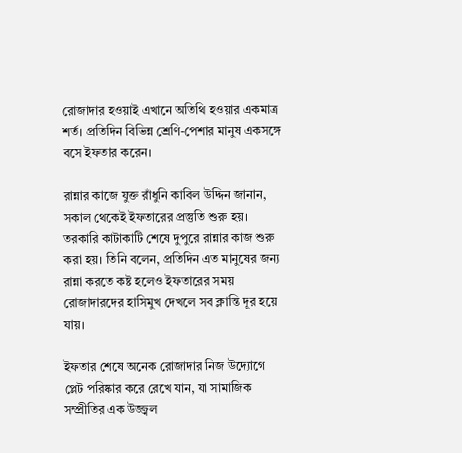রোজাদার হওয়াই এখানে অতিথি হওয়ার একমাত্র শর্ত। প্রতিদিন বিভিন্ন শ্রেণি-পেশার মানুষ একসঙ্গে বসে ইফতার করেন।

রান্নার কাজে যুক্ত রাঁধুনি কাবিল উদ্দিন জানান, সকাল থেকেই ইফতারের প্রস্তুতি শুরু হয়। তরকারি কাটাকাটি শেষে দুপুরে রান্নার কাজ শুরু করা হয়। তিনি বলেন, প্রতিদিন এত মানুষের জন্য রান্না করতে কষ্ট হলেও ইফতারের সময় রোজাদারদের হাসিমুখ দেখলে সব ক্লান্তি দূর হয়ে যায়।

ইফতার শেষে অনেক রোজাদার নিজ উদ্যোগে প্লেট পরিষ্কার করে রেখে যান, যা সামাজিক সম্প্রীতির এক উজ্জ্বল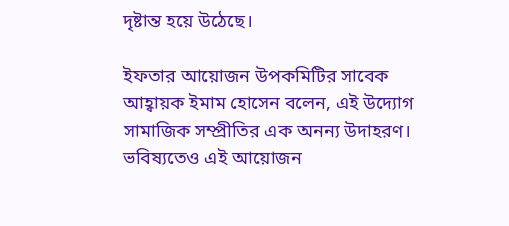দৃষ্টান্ত হয়ে উঠেছে।

ইফতার আয়োজন উপকমিটির সাবেক আহ্বায়ক ইমাম হোসেন বলেন, এই উদ্যোগ সামাজিক সম্প্রীতির এক অনন্য উদাহরণ। ভবিষ্যতেও এই আয়োজন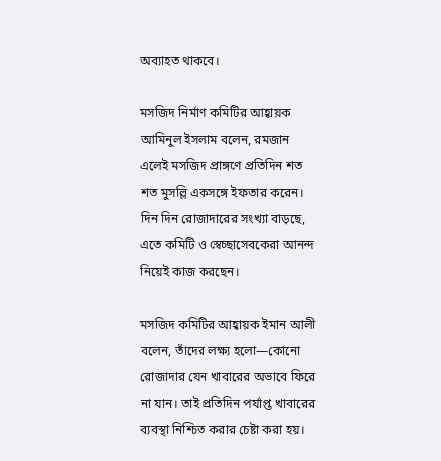অব্যাহত থাকবে।

মসজিদ নির্মাণ কমিটির আহ্বায়ক আমিনুল ইসলাম বলেন, রমজান এলেই মসজিদ প্রাঙ্গণে প্রতিদিন শত শত মুসল্লি একসঙ্গে ইফতার করেন। দিন দিন রোজাদারের সংখ্যা বাড়ছে, এতে কমিটি ও স্বেচ্ছাসেবকেরা আনন্দ নিয়েই কাজ করছেন।

মসজিদ কমিটির আহ্বায়ক ইমান আলী বলেন, তাঁদের লক্ষ্য হলো—কোনো রোজাদার যেন খাবারের অভাবে ফিরে না যান। তাই প্রতিদিন পর্যাপ্ত খাবারের ব্যবস্থা নিশ্চিত করার চেষ্টা করা হয়।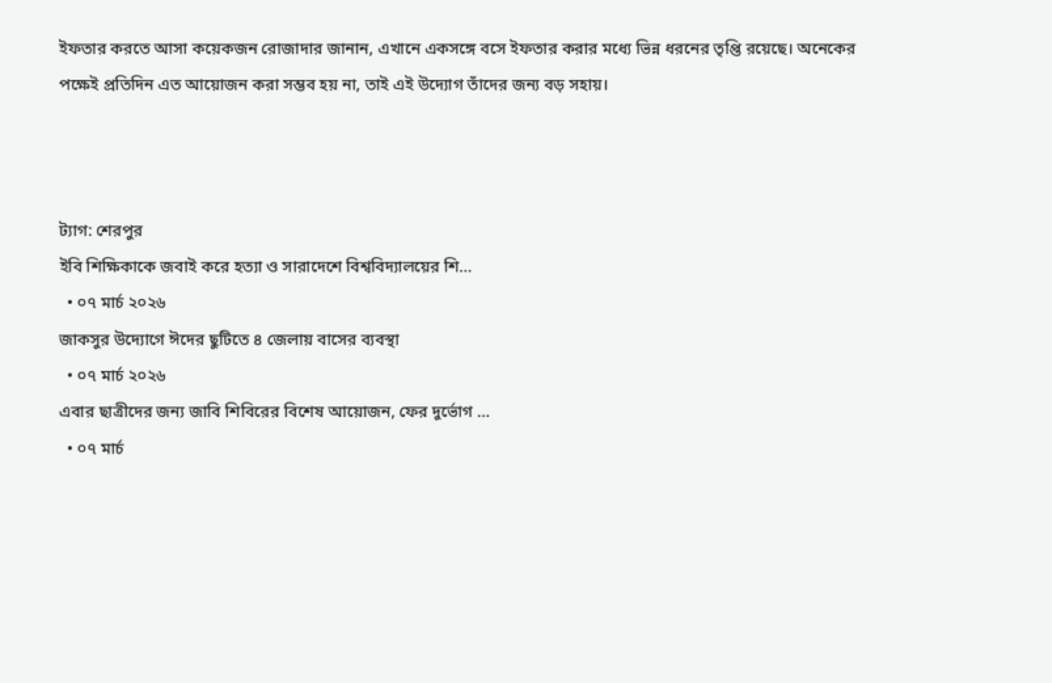ইফতার করতে আসা কয়েকজন রোজাদার জানান, এখানে একসঙ্গে বসে ইফতার করার মধ্যে ভিন্ন ধরনের তৃপ্তি রয়েছে। অনেকের পক্ষেই প্রতিদিন এত আয়োজন করা সম্ভব হয় না, তাই এই উদ্যোগ তাঁদের জন্য বড় সহায়।



ট্যাগ: শেরপুর
ইবি শিক্ষিকাকে জবাই করে হত্যা ও সারাদেশে বিশ্ববিদ্যালয়ের শি…
  • ০৭ মার্চ ২০২৬
জাকসুর উদ্যোগে ঈদের ছুটিতে ৪ জেলায় বাসের ব্যবস্থা
  • ০৭ মার্চ ২০২৬
এবার ছাত্রীদের জন্য জাবি শিবিরের বিশেষ আয়োজন, ফের দুর্ভোগ …
  • ০৭ মার্চ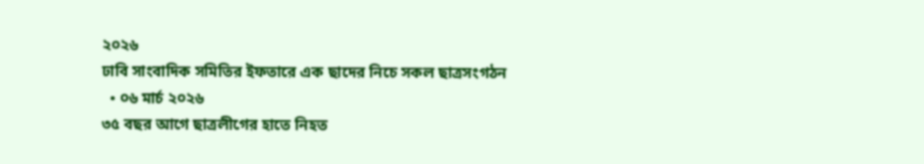২০২৬
ঢাবি সাংবাদিক সমিতির ইফতারে এক ছাদের নিচে সকল ছাত্রসংগঠন
  • ০৬ মার্চ ২০২৬
৩৫ বছর আগে ছাত্রলীগের হাতে নিহত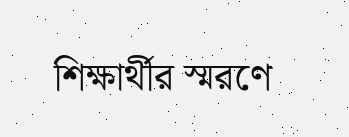শিক্ষার্থীর স্মরণে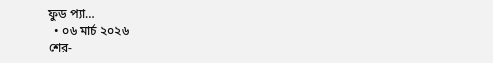ফুড প্যা…
  • ০৬ মার্চ ২০২৬
শের-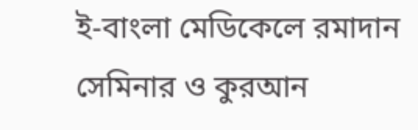ই-বাংলা মেডিকেলে রমাদান সেমিনার ও কুরআন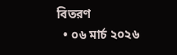বিতরণ
  • ০৬ মার্চ ২০২৬